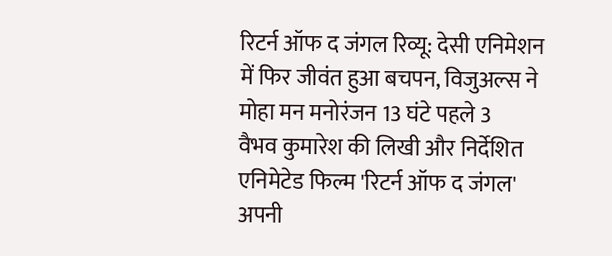रिटर्न ऑफ द जंगल रिव्यू: देसी एनिमेशन में फिर जीवंत हुआ बचपन, विजुअल्स ने मोहा मन मनोरंजन 13 घंटे पहले 3
वैभव कुमारेश की लिखी और निर्देशित एनिमेटेड फिल्म 'रिटर्न ऑफ द जंगल' अपनी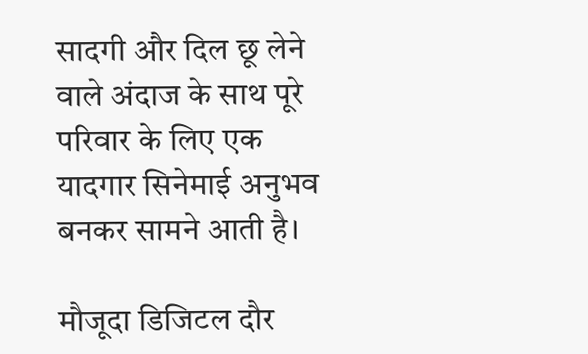सादगी और दिल छू लेने वाले अंदाज के साथ पूरे परिवार के लिए एक यादगार सिनेमाई अनुभव बनकर सामने आती है।

मौजूदा डिजिटल दौर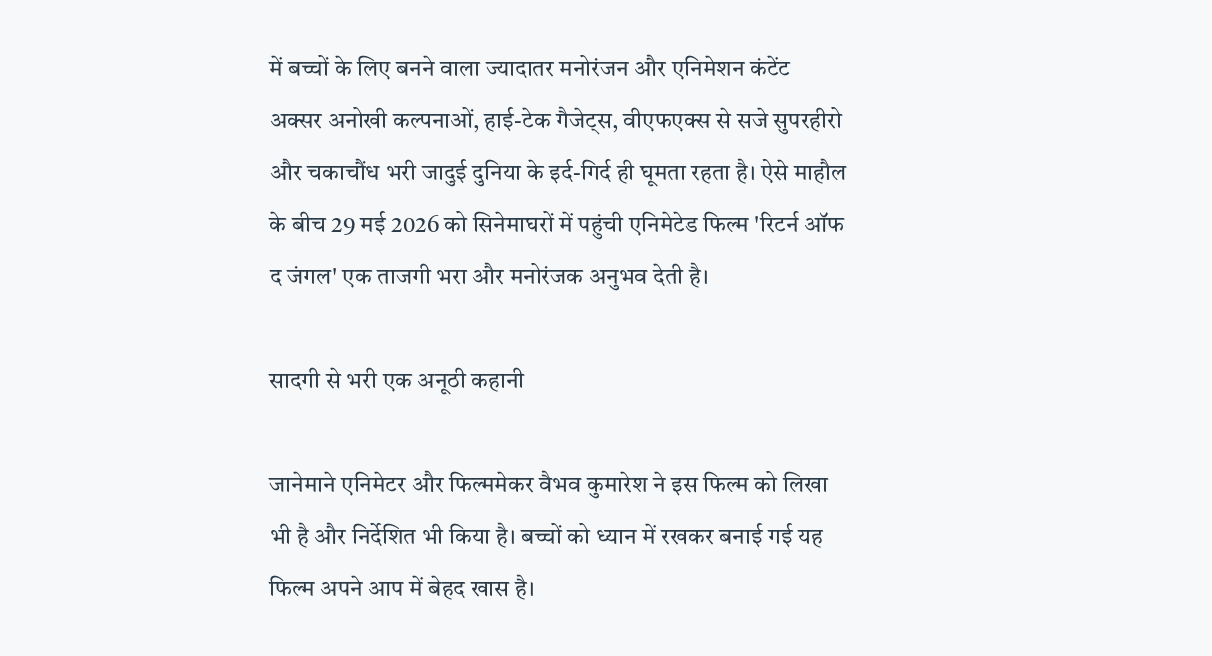में बच्चों के लिए बनने वाला ज्यादातर मनोरंजन और एनिमेशन कंटेंट अक्सर अनोखी कल्पनाओं, हाई-टेक गैजेट्स, वीएफएक्स से सजे सुपरहीरो और चकाचौंध भरी जादुई दुनिया के इर्द-गिर्द ही घूमता रहता है। ऐसे माहौल के बीच 29 मई 2026 को सिनेमाघरों में पहुंची एनिमेटेड फिल्म 'रिटर्न ऑफ द जंगल' एक ताजगी भरा और मनोरंजक अनुभव देती है।

सादगी से भरी एक अनूठी कहानी

जानेमाने एनिमेटर और फिल्ममेकर वैभव कुमारेश ने इस फिल्म को लिखा भी है और निर्देशित भी किया है। बच्चों को ध्यान में रखकर बनाई गई यह फिल्म अपने आप में बेहद खास है।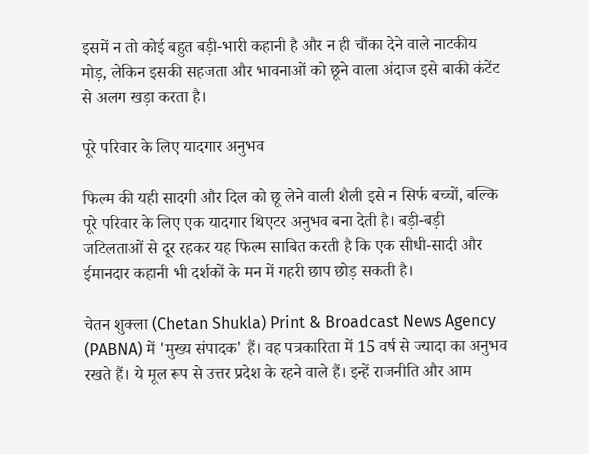इसमें न तो कोई बहुत बड़ी-भारी कहानी है और न ही चौंका देने वाले नाटकीय मोड़, लेकिन इसकी सहजता और भावनाओं को छूने वाला अंदाज इसे बाकी कंटेंट से अलग खड़ा करता है।

पूरे परिवार के लिए यादगार अनुभव

फिल्म की यही सादगी और दिल को छू लेने वाली शैली इसे न सिर्फ बच्चों, बल्कि पूरे परिवार के लिए एक यादगार थिएटर अनुभव बना देती है। बड़ी-बड़ी जटिलताओं से दूर रहकर यह फिल्म साबित करती है कि एक सीधी-सादी और ईमानदार कहानी भी दर्शकों के मन में गहरी छाप छोड़ सकती है।

चेतन शुक्ला (Chetan Shukla) Print & Broadcast News Agency (PABNA) में 'मुख्य संपादक' हैं। वह पत्रकारिता में 15 वर्ष से ज्यादा का अनुभव रखते हैं। ये मूल रूप से उत्तर प्रदेश के रहने वाले हैं। इन्हें राजनीति और आम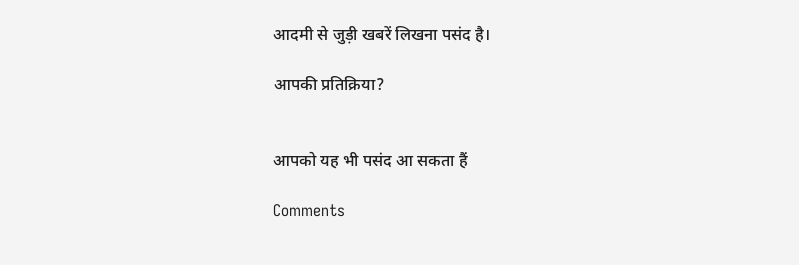आदमी से जुड़ी खबरें लिखना पसंद है।

आपकी प्रतिक्रिया?


आपको यह भी पसंद आ सकता हैं

Comments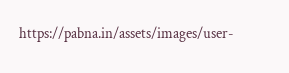https://pabna.in/assets/images/user-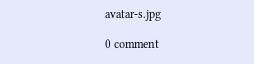avatar-s.jpg

0 comment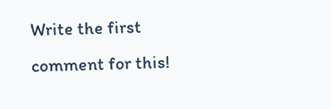Write the first comment for this!